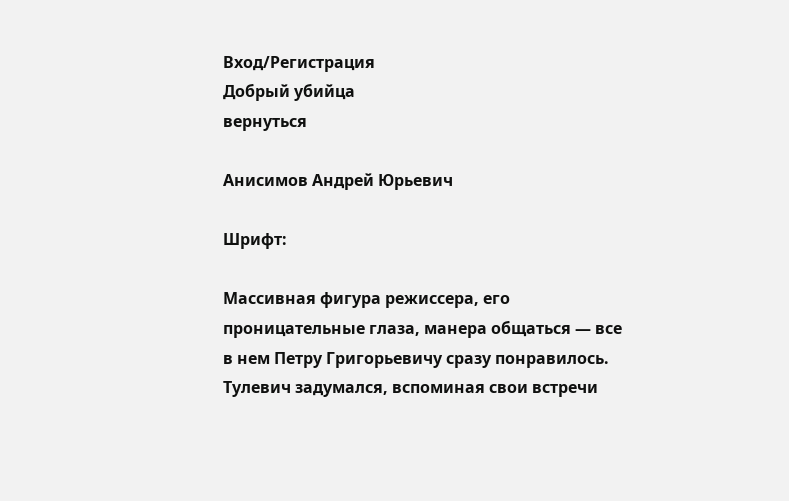Вход/Регистрация
Добрый убийца
вернуться

Анисимов Андрей Юрьевич

Шрифт:

Массивная фигура режиссера, его проницательные глаза, манера общаться — все в нем Петру Григорьевичу сразу понравилось. Тулевич задумался, вспоминая свои встречи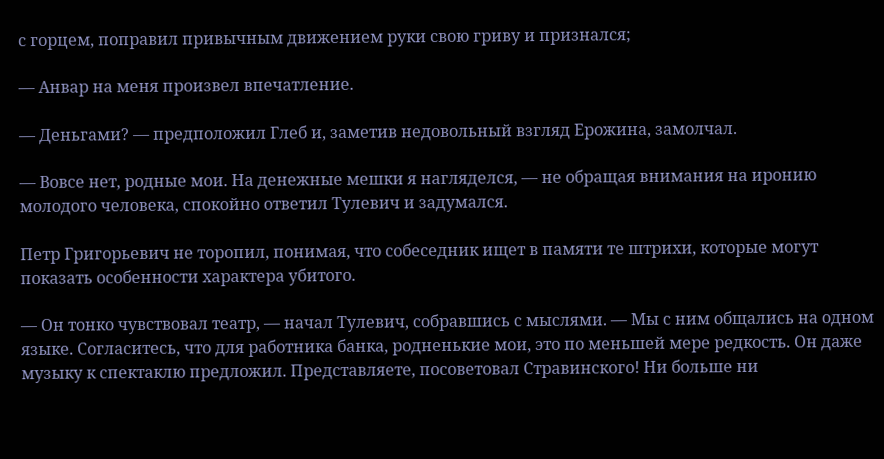с горцем, поправил привычным движением руки свою гриву и признался;

— Анвар на меня произвел впечатление.

— Деньгами? — предположил Глеб и, заметив недовольный взгляд Ерожина, замолчал.

— Вовсе нет, родные мои. На денежные мешки я нагляделся, — не обращая внимания на иронию молодого человека, спокойно ответил Тулевич и задумался.

Петр Григорьевич не торопил, понимая, что собеседник ищет в памяти те штрихи, которые могут показать особенности характера убитого.

— Он тонко чувствовал театр, — начал Тулевич, собравшись с мыслями. — Мы с ним общались на одном языке. Согласитесь, что для работника банка, родненькие мои, это по меньшей мере редкость. Он даже музыку к спектаклю предложил. Представляете, посоветовал Стравинского! Ни больше ни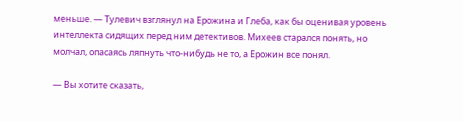меньше. — Тулевич взглянул на Ерожина и Глеба, как бы оценивая уровень интеллекта сидящих перед ним детективов. Михеев старался понять, но молчал, опасаясь ляпнуть что-нибудь не то, а Ерожин все понял.

— Вы хотите сказать,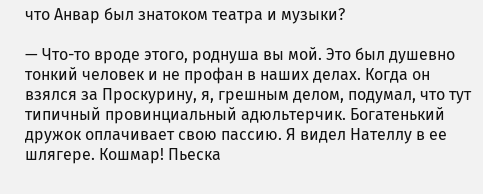что Анвар был знатоком театра и музыки?

— Что-то вроде этого, роднуша вы мой. Это был душевно тонкий человек и не профан в наших делах. Когда он взялся за Проскурину, я, грешным делом, подумал, что тут типичный провинциальный адюльтерчик. Богатенький дружок оплачивает свою пассию. Я видел Нателлу в ее шлягере. Кошмар! Пьеска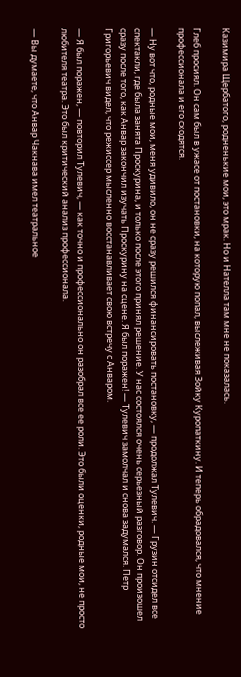Казимира Щербатого, родненькие мои, это мрак. Но и Нателла там мне не показалась.

Глеб просиял. Он сам был в ужасе от постановки, на которую попал, выслеживая Зойку Куропаткину. И теперь обрадовался, что мнение профессионала и его сходятся.

— Ну вот что, родные мои, меня удивило, он не сразу решился финансировать постановку, — продолжал Тулевич. — Грузин отсидел все спектакли, где была занята Проскурина, и только после этого принял решение. У нас состоялся очень серьезный разговор. Он произошел сразу после того, как Анвар закончил изучать Проскурину на сцене. Я был поражен! — Тулевич замолчал и снова задумался. Петр Григорьевич видел, что режиссер мысленно восстанавливает свою встречу с Анваром.

— Я был поражен, — повторил Тулевич, — как точно и профессионально он разобрал все ее роли. Это были оценки, родные мои, не просто любителя театра. Это был критический анализ профессионала.

— Вы думаете, что Анвар Чакнава имел театральное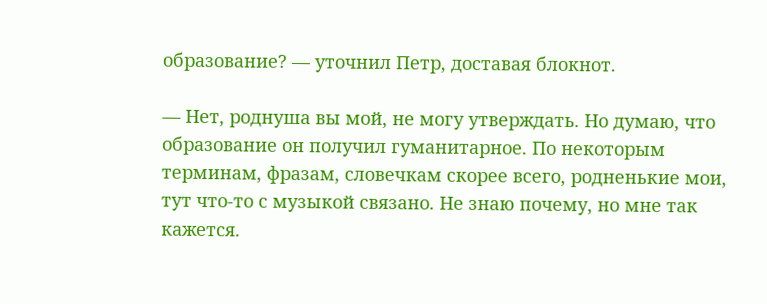образование? — уточнил Петр, доставая блокнот.

— Нет, роднуша вы мой, не могу утверждать. Но думаю, что образование он получил гуманитарное. По некоторым терминам, фразам, словечкам скорее всего, родненькие мои, тут что-то с музыкой связано. Не знаю почему, но мне так кажется.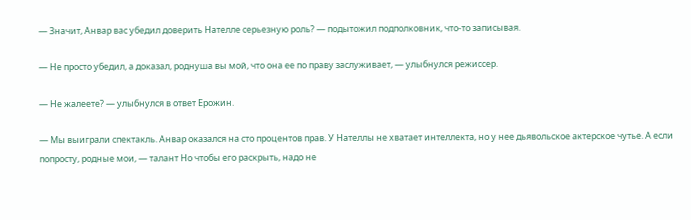— Значит, Анвар вас убедил доверить Нателле серьезную роль? — подытожил подполковник, что-то записывая.

— Не просто убедил, а доказал, роднуша вы мой, что она ее по праву заслуживает, — улыбнулся режиссер.

— Не жалеете? — улыбнулся в ответ Ерожин.

— Мы выиграли спектакль. Анвар оказался на сто процентов прав. У Нателлы не хватает интеллекта, но у нее дьявольское актерское чутье. А если попросту, родные мои, — талант Но чтобы его раскрыть, надо не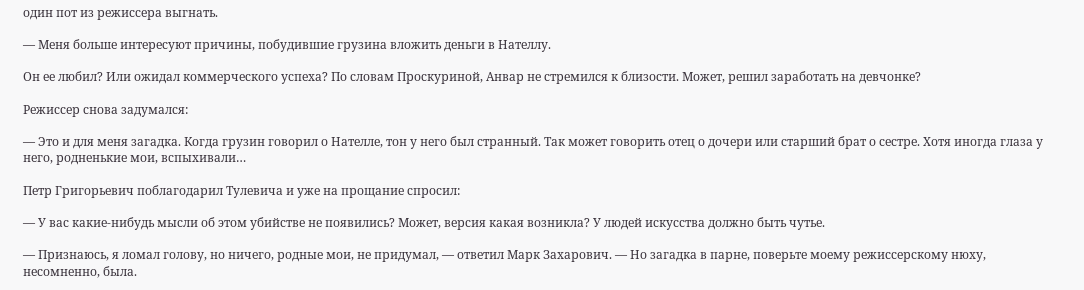один пот из режиссера выгнать.

— Меня больше интересуют причины, побудившие грузина вложить деньги в Нателлу.

Он ее любил? Или ожидал коммерческого успеха? По словам Проскуриной, Анвар не стремился к близости. Может, решил заработать на девчонке?

Режиссер снова задумался:

— Это и для меня загадка. Когда грузин говорил о Нателле, тон у него был странный. Так может говорить отец о дочери или старший брат о сестре. Хотя иногда глаза у него, родненькие мои, вспыхивали…

Петр Григорьевич поблагодарил Тулевича и уже на прощание спросил:

— У вас какие-нибудь мысли об этом убийстве не появились? Может, версия какая возникла? У людей искусства должно быть чутье.

— Признаюсь, я ломал голову, но ничего, родные мои, не придумал, — ответил Марк Захарович. — Но загадка в парне, поверьте моему режиссерскому нюху, несомненно, была.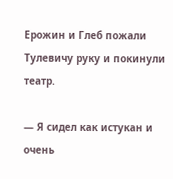Ерожин и Глеб пожали Тулевичу руку и покинули театр.

— Я сидел как истукан и очень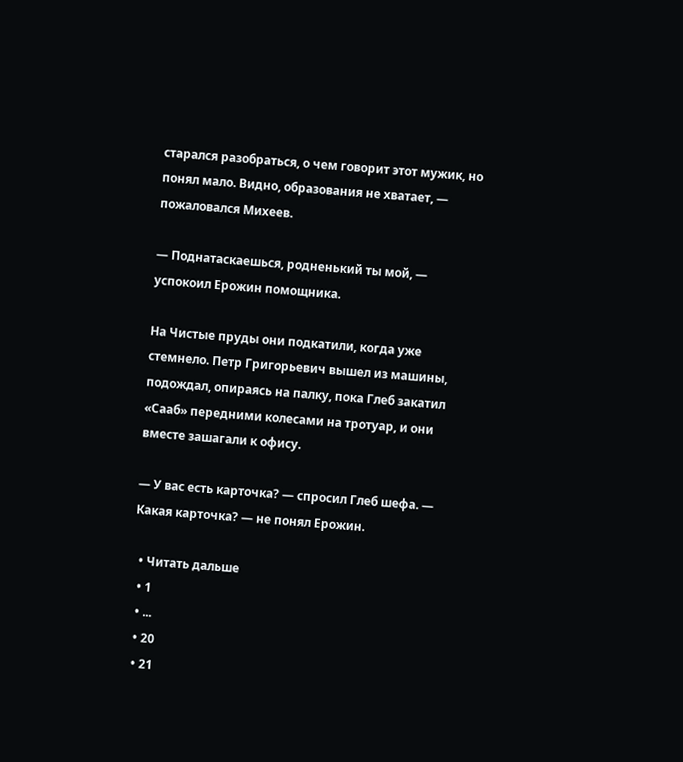старался разобраться, о чем говорит этот мужик, но понял мало. Видно, образования не хватает, — пожаловался Михеев.

— Поднатаскаешься, родненький ты мой, — успокоил Ерожин помощника.

На Чистые пруды они подкатили, когда уже стемнело. Петр Григорьевич вышел из машины, подождал, опираясь на палку, пока Глеб закатил «Сааб» передними колесами на тротуар, и они вместе зашагали к офису.

— У вас есть карточка? — спросил Глеб шефа. — Какая карточка? — не понял Ерожин.

  • Читать дальше
  • 1
  • ...
  • 20
  • 21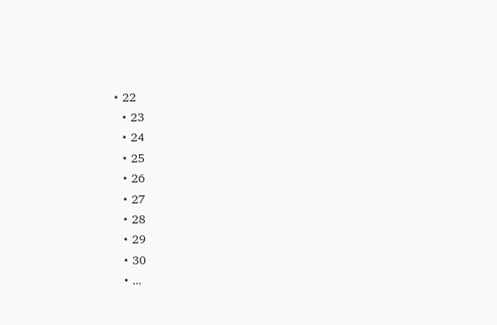• 22
  • 23
  • 24
  • 25
  • 26
  • 27
  • 28
  • 29
  • 30
  • ...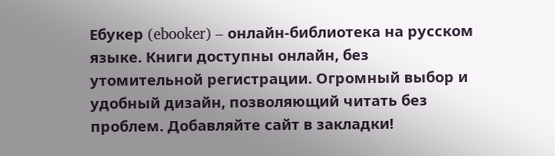Ебукер (ebooker) – онлайн-библиотека на русском языке. Книги доступны онлайн, без утомительной регистрации. Огромный выбор и удобный дизайн, позволяющий читать без проблем. Добавляйте сайт в закладки!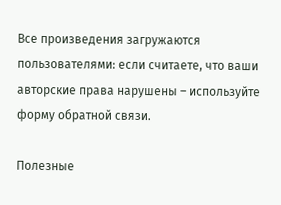Все произведения загружаются пользователями: если считаете, что ваши авторские права нарушены – используйте форму обратной связи.

Полезные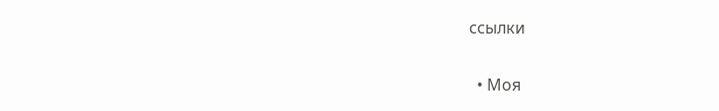ссылки

  • Моя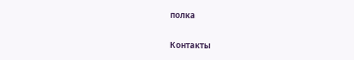полка

Контакты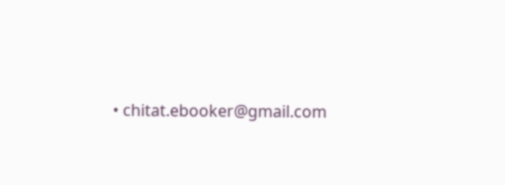• chitat.ebooker@gmail.com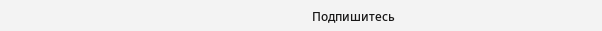Подпишитесь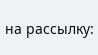на рассылку: